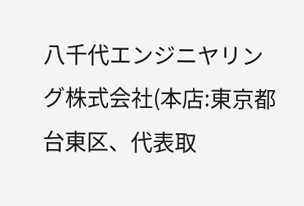八千代エンジニヤリング株式会社(本店:東京都台東区、代表取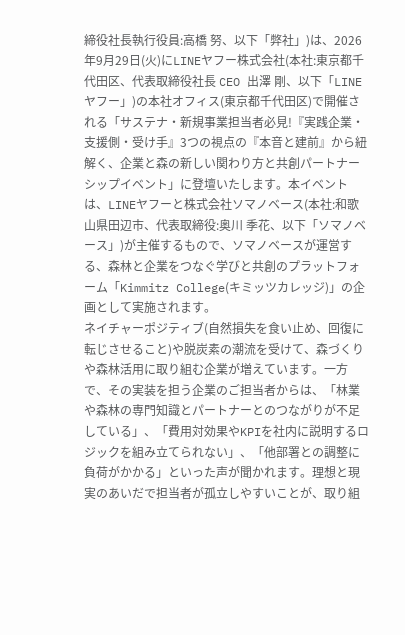締役社長執行役員:高橋 努、以下「弊社」)は、2026年9月29日(火)にLINEヤフー株式会社(本社:東京都千代田区、代表取締役社長 CEO 出澤 剛、以下「LINEヤフー」)の本社オフィス(東京都千代田区)で開催される「サステナ・新規事業担当者必見!『実践企業・支援側・受け手』3つの視点の『本音と建前』から紐解く、企業と森の新しい関わり方と共創パートナーシップイベント」に登壇いたします。本イベントは、LINEヤフーと株式会社ソマノベース(本社:和歌山県田辺市、代表取締役:奥川 季花、以下「ソマノベース」)が主催するもので、ソマノベースが運営する、森林と企業をつなぐ学びと共創のプラットフォーム「Kimmitz College(キミッツカレッジ)」の企画として実施されます。
ネイチャーポジティブ(自然損失を食い止め、回復に転じさせること)や脱炭素の潮流を受けて、森づくりや森林活用に取り組む企業が増えています。一方で、その実装を担う企業のご担当者からは、「林業や森林の専門知識とパートナーとのつながりが不足している」、「費用対効果やKPIを社内に説明するロジックを組み立てられない」、「他部署との調整に負荷がかかる」といった声が聞かれます。理想と現実のあいだで担当者が孤立しやすいことが、取り組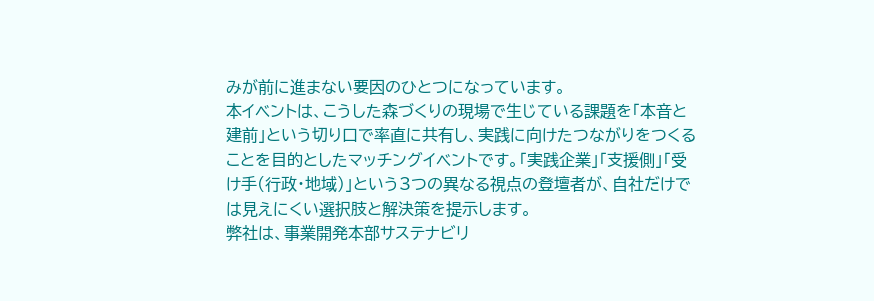みが前に進まない要因のひとつになっています。
本イベントは、こうした森づくりの現場で生じている課題を「本音と建前」という切り口で率直に共有し、実践に向けたつながりをつくることを目的としたマッチングイベントです。「実践企業」「支援側」「受け手(行政・地域)」という3つの異なる視点の登壇者が、自社だけでは見えにくい選択肢と解決策を提示します。
弊社は、事業開発本部サステナビリ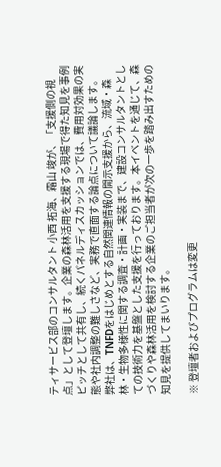ティサービス部のコンサルタント 小西 拓海、霜山 竣が、「支援側の視点」として登壇します。企業の森林活用を支援する現場で得た知見を事例ピッチとして共有し、続くパネルディスカッションでは、費用対効果の実態や社内調整の難しさなど、実務で直面する論点について議論します。
弊社は、TNFDをはじめとする自然関連情報の開示支援から、流域・森林・生物多様性に関する調査・計画・実装まで、建設コンサルタントとしての技術力を基盤とした支援を行っております。本イベントを通じて、森づくりや森林活用を検討する企業のご担当者が次の一歩を踏み出すための知見を提供してまいります。

※ 登壇者およびプログラムは変更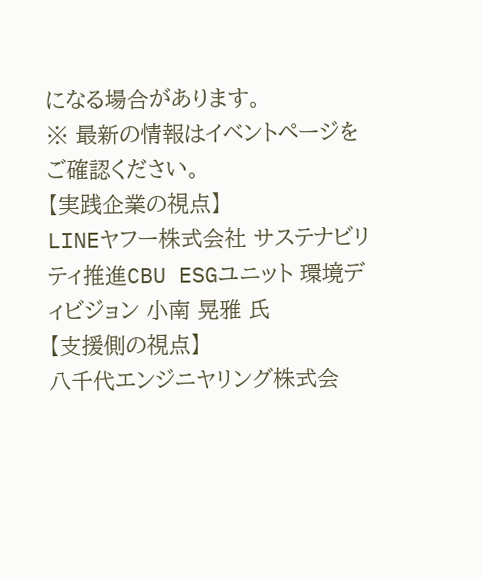になる場合があります。
※ 最新の情報はイベントページをご確認ください。
【実践企業の視点】
LINEヤフー株式会社 サステナビリティ推進CBU ESGユニット 環境ディビジョン 小南 晃雅 氏
【支援側の視点】
八千代エンジニヤリング株式会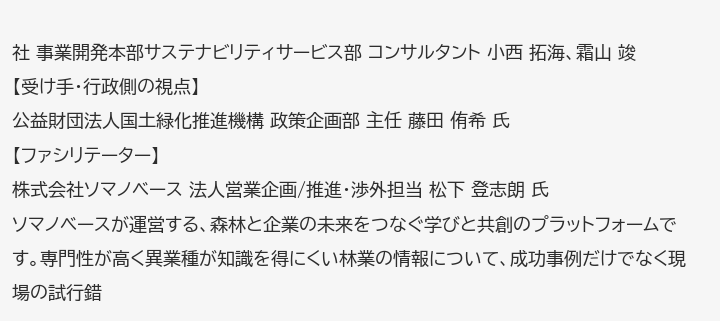社 事業開発本部サステナビリティサービス部 コンサルタント 小西 拓海、霜山 竣
【受け手・行政側の視点】
公益財団法人国土緑化推進機構 政策企画部 主任 藤田 侑希 氏
【ファシリテーター】
株式会社ソマノベース 法人営業企画/推進・渉外担当 松下 登志朗 氏
ソマノベースが運営する、森林と企業の未来をつなぐ学びと共創のプラットフォームです。専門性が高く異業種が知識を得にくい林業の情報について、成功事例だけでなく現場の試行錯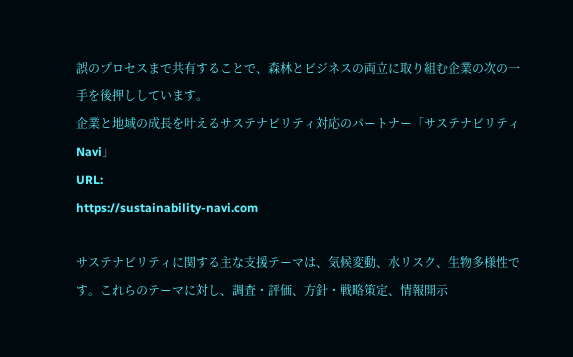誤のプロセスまで共有することで、森林とビジネスの両立に取り組む企業の次の一手を後押ししています。
企業と地域の成長を叶えるサステナビリティ対応のパートナー「サステナビリティNavi」
URL:
https://sustainability-navi.com

サステナビリティに関する主な支援テーマは、気候変動、水リスク、生物多様性です。これらのテーマに対し、調査・評価、方針・戦略策定、情報開示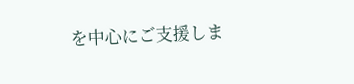を中心にご支援しま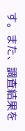す。また、調査結果を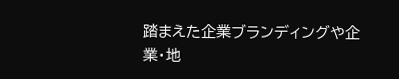踏まえた企業ブランディングや企業・地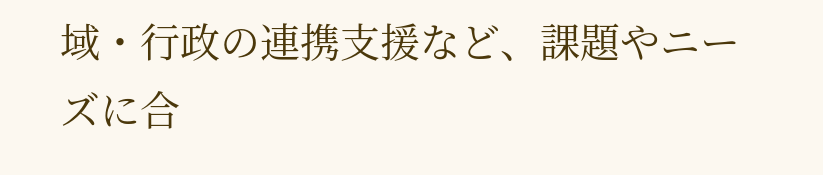域・行政の連携支援など、課題やニーズに合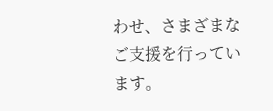わせ、さまざまなご支援を行っています。